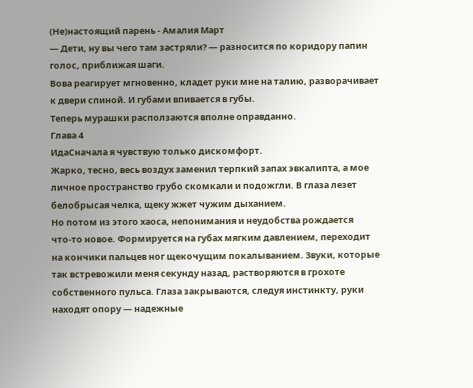(Не)настоящий парень - Амалия Март
— Дети, ну вы чего там застряли? — разносится по коридору папин голос, приближая шаги.
Вова реагирует мгновенно, кладет руки мне на талию, разворачивает к двери спиной. И губами впивается в губы.
Теперь мурашки расползаются вполне оправданно.
Глава 4
ИдаСначала я чувствую только дискомфорт.
Жарко, тесно, весь воздух заменил терпкий запах эвкалипта, а мое личное пространство грубо скомкали и подожгли. В глаза лезет белобрысая челка, щеку жжет чужим дыханием.
Но потом из этого хаоса, непонимания и неудобства рождается что‑то новое. Формируется на губах мягким давлением, переходит на кончики пальцев ног щекочущим покалыванием. Звуки, которые так встревожили меня секунду назад, растворяются в грохоте собственного пульса. Глаза закрываются, следуя инстинкту, руки находят опору — надежные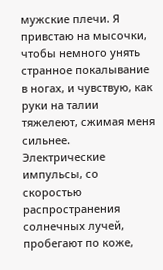мужские плечи. Я привстаю на мысочки, чтобы немного унять странное покалывание в ногах, и чувствую, как руки на талии тяжелеют, сжимая меня сильнее.
Электрические импульсы, со скоростью распространения солнечных лучей, пробегают по коже,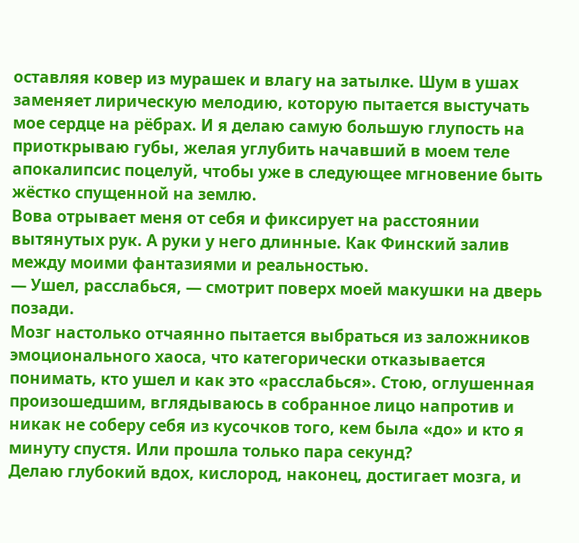оставляя ковер из мурашек и влагу на затылке. Шум в ушах заменяет лирическую мелодию, которую пытается выстучать мое сердце на рёбрах. И я делаю самую большую глупость на приоткрываю губы, желая углубить начавший в моем теле апокалипсис поцелуй, чтобы уже в следующее мгновение быть жёстко спущенной на землю.
Вова отрывает меня от себя и фиксирует на расстоянии вытянутых рук. А руки у него длинные. Как Финский залив между моими фантазиями и реальностью.
— Ушел, расслабься, — смотрит поверх моей макушки на дверь позади.
Мозг настолько отчаянно пытается выбраться из заложников эмоционального хаоса, что категорически отказывается понимать, кто ушел и как это «расслабься». Стою, оглушенная произошедшим, вглядываюсь в собранное лицо напротив и никак не соберу себя из кусочков того, кем была «до» и кто я минуту спустя. Или прошла только пара секунд?
Делаю глубокий вдох, кислород, наконец, достигает мозга, и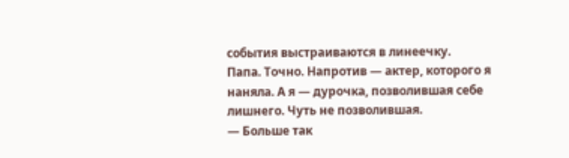события выстраиваются в линеечку.
Папа. Точно. Напротив — актер, которого я наняла. А я — дурочка, позволившая себе лишнего. Чуть не позволившая.
— Больше так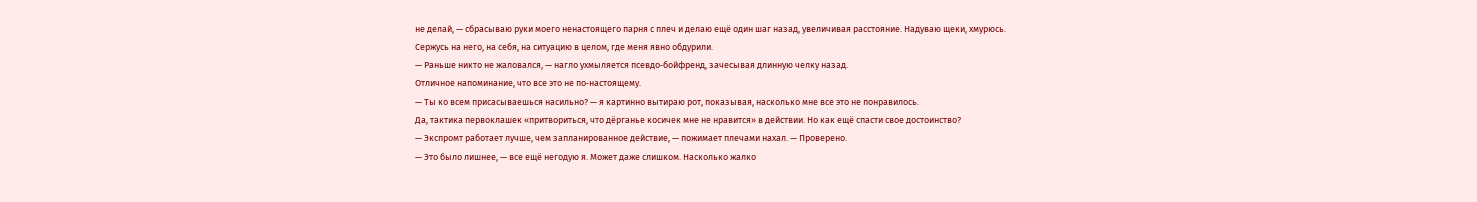не делай, — сбрасываю руки моего ненастоящего парня с плеч и делаю ещё один шаг назад, увеличивая расстояние. Надуваю щеки, хмурюсь.
Сержусь на него, на себя, на ситуацию в целом, где меня явно обдурили.
— Раньше никто не жаловался, — нагло ухмыляется псевдо‑бойфренд, зачесывая длинную челку назад.
Отличное напоминание, что все это не по‑настоящему.
— Ты ко всем присасываешься насильно? — я картинно вытираю рот, показывая, насколько мне все это не понравилось.
Да, тактика первоклашек «притвориться, что дёрганье косичек мне не нравится» в действии. Но как ещё спасти свое достоинство?
— Экспромт работает лучше, чем запланированное действие, — пожимает плечами нахал. — Проверено.
— Это было лишнее, — все ещё негодую я. Может даже слишком. Насколько жалко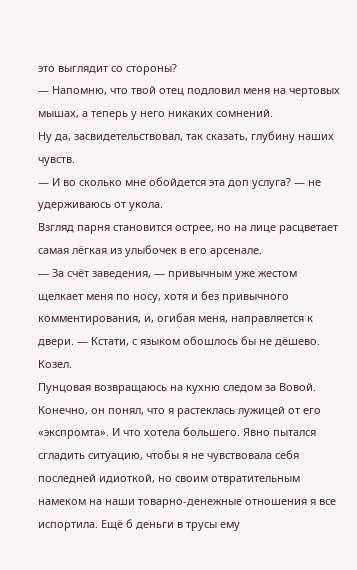это выглядит со стороны?
— Напомню, что твой отец подловил меня на чертовых мышах, а теперь у него никаких сомнений.
Ну да, засвидетельствовал, так сказать, глубину наших чувств.
— И во сколько мне обойдется эта доп услуга? — не удерживаюсь от укола.
Взгляд парня становится острее, но на лице расцветает самая лёгкая из улыбочек в его арсенале.
— За счёт заведения, — привычным уже жестом щелкает меня по носу, хотя и без привычного комментирования, и, огибая меня, направляется к двери. — Кстати, с языком обошлось бы не дёшево.
Козел.
Пунцовая возвращаюсь на кухню следом за Вовой. Конечно, он понял, что я растеклась лужицей от его «экспромта». И что хотела большего. Явно пытался сгладить ситуацию, чтобы я не чувствовала себя последней идиоткой, но своим отвратительным намеком на наши товарно‑денежные отношения я все испортила. Ещё б деньги в трусы ему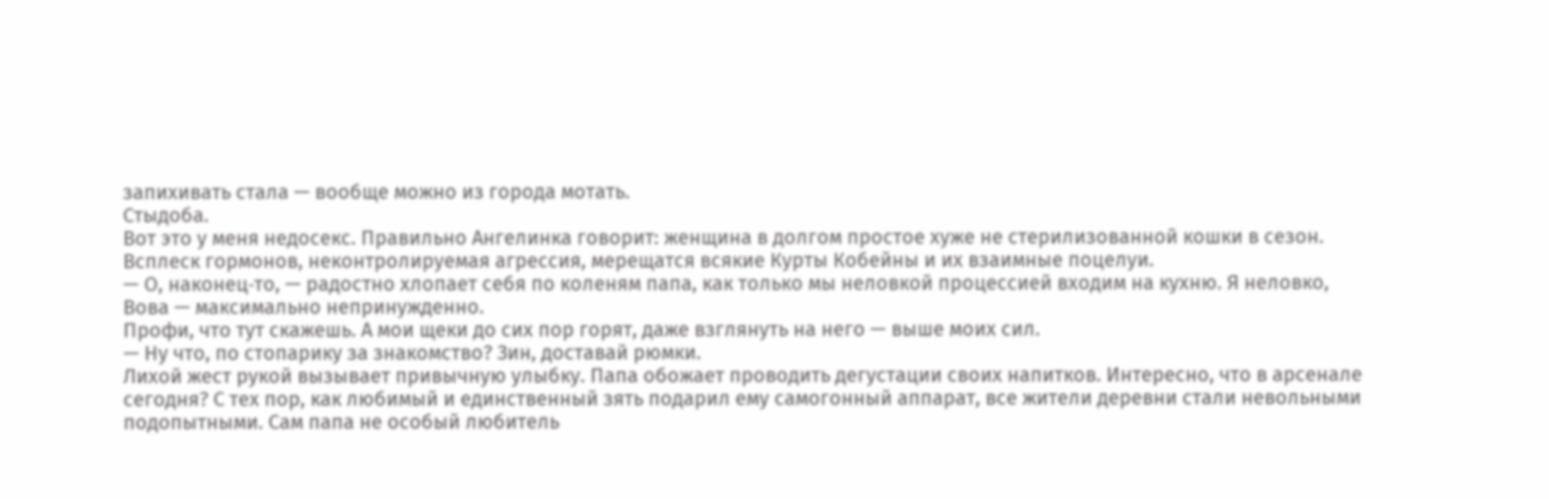запихивать стала — вообще можно из города мотать.
Стыдоба.
Вот это у меня недосекс. Правильно Ангелинка говорит: женщина в долгом простое хуже не стерилизованной кошки в сезон. Всплеск гормонов, неконтролируемая агрессия, мерещатся всякие Курты Кобейны и их взаимные поцелуи.
— О, наконец‑то, — радостно хлопает себя по коленям папа, как только мы неловкой процессией входим на кухню. Я неловко, Вова — максимально непринужденно.
Профи, что тут скажешь. А мои щеки до сих пор горят, даже взглянуть на него — выше моих сил.
— Ну что, по стопарику за знакомство? Зин, доставай рюмки.
Лихой жест рукой вызывает привычную улыбку. Папа обожает проводить дегустации своих напитков. Интересно, что в арсенале сегодня? С тех пор, как любимый и единственный зять подарил ему самогонный аппарат, все жители деревни стали невольными подопытными. Сам папа не особый любитель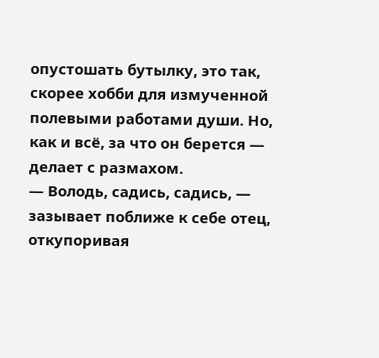опустошать бутылку, это так, скорее хобби для измученной полевыми работами души. Но, как и всё, за что он берется — делает с размахом.
— Володь, садись, садись, — зазывает поближе к себе отец, откупоривая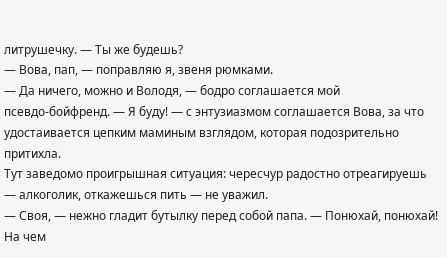литрушечку. — Ты же будешь?
— Вова, пап, — поправляю я, звеня рюмками.
— Да ничего, можно и Володя, — бодро соглашается мой псевдо‑бойфренд. — Я буду! — с энтузиазмом соглашается Вова, за что удостаивается цепким маминым взглядом, которая подозрительно притихла.
Тут заведомо проигрышная ситуация: чересчур радостно отреагируешь — алкоголик, откажешься пить — не уважил.
— Своя, — нежно гладит бутылку перед собой папа. — Понюхай, понюхай! На чем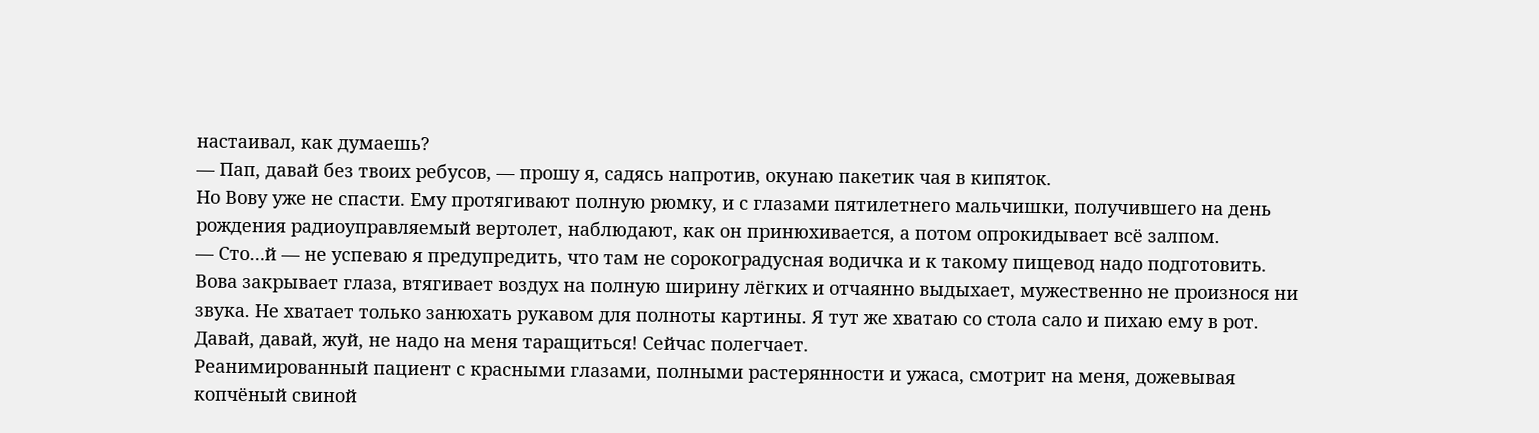настаивал, как думаешь?
— Пап, давай без твоих ребусов, — прошу я, садясь напротив, окунаю пакетик чая в кипяток.
Но Вову уже не спасти. Ему протягивают полную рюмку, и с глазами пятилетнего мальчишки, получившего на день рождения радиоуправляемый вертолет, наблюдают, как он принюхивается, а потом опрокидывает всё залпом.
— Сто…й — не успеваю я предупредить, что там не сорокоградусная водичка и к такому пищевод надо подготовить.
Вова закрывает глаза, втягивает воздух на полную ширину лёгких и отчаянно выдыхает, мужественно не произнося ни звука. Не хватает только занюхать рукавом для полноты картины. Я тут же хватаю со стола сало и пихаю ему в рот. Давай, давай, жуй, не надо на меня таращиться! Сейчас полегчает.
Реанимированный пациент с красными глазами, полными растерянности и ужаса, смотрит на меня, дожевывая копчёный свиной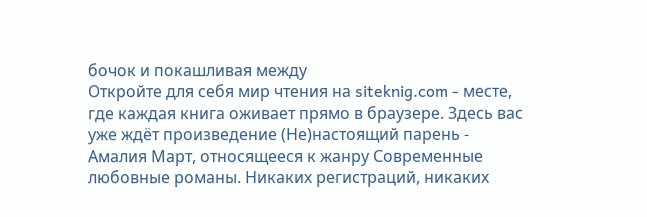бочок и покашливая между
Откройте для себя мир чтения на siteknig.com - месте, где каждая книга оживает прямо в браузере. Здесь вас уже ждёт произведение (Не)настоящий парень - Амалия Март, относящееся к жанру Современные любовные романы. Никаких регистраций, никаких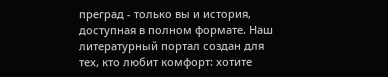преград - только вы и история, доступная в полном формате. Наш литературный портал создан для тех, кто любит комфорт: хотите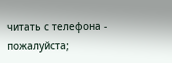читать с телефона - пожалуйста;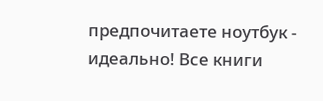предпочитаете ноутбук - идеально! Все книги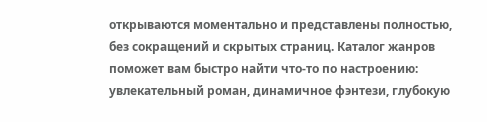открываются моментально и представлены полностью, без сокращений и скрытых страниц. Каталог жанров поможет вам быстро найти что-то по настроению: увлекательный роман, динамичное фэнтези, глубокую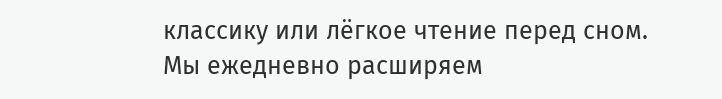классику или лёгкое чтение перед сном. Мы ежедневно расширяем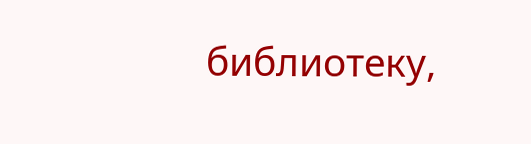библиотеку,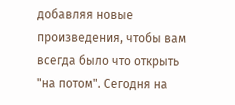добавляя новые произведения, чтобы вам всегда было что открыть "на потом". Сегодня на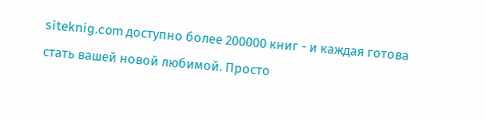siteknig.com доступно более 200000 книг - и каждая готова стать вашей новой любимой. Просто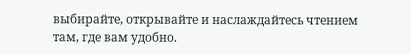выбирайте, открывайте и наслаждайтесь чтением там, где вам удобно.